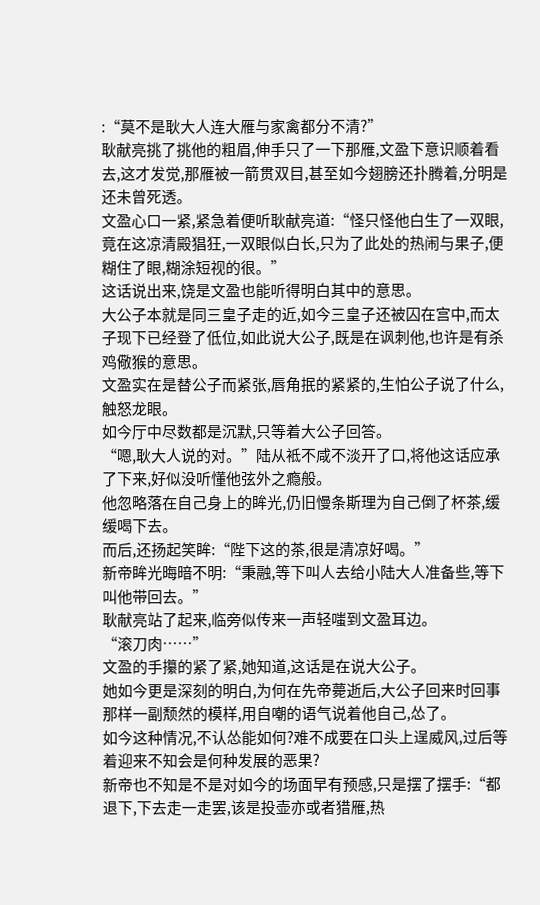:“莫不是耿大人连大雁与家禽都分不清?”
耿献亮挑了挑他的粗眉,伸手只了一下那雁,文盈下意识顺着看去,这才发觉,那雁被一箭贯双目,甚至如今翅膀还扑腾着,分明是还未曾死透。
文盈心口一紧,紧急着便听耿献亮道:“怪只怪他白生了一双眼,竟在这凉清殿猖狂,一双眼似白长,只为了此处的热闹与果子,便糊住了眼,糊涂短视的很。”
这话说出来,饶是文盈也能听得明白其中的意思。
大公子本就是同三皇子走的近,如今三皇子还被囚在宫中,而太子现下已经登了低位,如此说大公子,既是在讽刺他,也许是有杀鸡儆猴的意思。
文盈实在是替公子而紧张,唇角抿的紧紧的,生怕公子说了什么,触怒龙眼。
如今厅中尽数都是沉默,只等着大公子回答。
“嗯,耿大人说的对。”陆从袛不咸不淡开了口,将他这话应承了下来,好似没听懂他弦外之瘾般。
他忽略落在自己身上的眸光,仍旧慢条斯理为自己倒了杯茶,缓缓喝下去。
而后,还扬起笑眸:“陛下这的茶,很是清凉好喝。”
新帝眸光晦暗不明:“秉融,等下叫人去给小陆大人准备些,等下叫他带回去。”
耿献亮站了起来,临旁似传来一声轻嗤到文盈耳边。
“滚刀肉……”
文盈的手攥的紧了紧,她知道,这话是在说大公子。
她如今更是深刻的明白,为何在先帝薨逝后,大公子回来时回事那样一副颓然的模样,用自嘲的语气说着他自己,怂了。
如今这种情况,不认怂能如何?难不成要在口头上逞威风,过后等着迎来不知会是何种发展的恶果?
新帝也不知是不是对如今的场面早有预感,只是摆了摆手:“都退下,下去走一走罢,该是投壶亦或者猎雁,热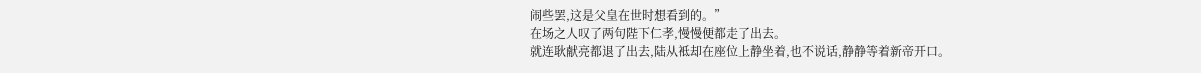闹些罢,这是父皇在世时想看到的。”
在场之人叹了两句陛下仁孝,慢慢便都走了出去。
就连耿献亮都退了出去,陆从袛却在座位上静坐着,也不说话,静静等着新帝开口。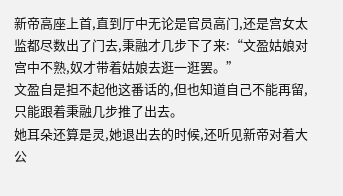新帝高座上首,直到厅中无论是官员高门,还是宫女太监都尽数出了门去,秉融才几步下了来:“文盈姑娘对宫中不熟,奴才带着姑娘去逛一逛罢。”
文盈自是担不起他这番话的,但也知道自己不能再留,只能跟着秉融几步推了出去。
她耳朵还算是灵,她退出去的时候,还听见新帝对着大公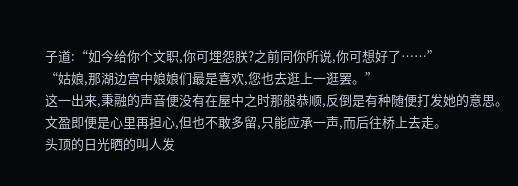子道:“如今给你个文职,你可埋怨朕?之前同你所说,你可想好了……”
“姑娘,那湖边宫中娘娘们最是喜欢,您也去逛上一逛罢。”
这一出来,秉融的声音便没有在屋中之时那般恭顺,反倒是有种随便打发她的意思。
文盈即便是心里再担心,但也不敢多留,只能应承一声,而后往桥上去走。
头顶的日光晒的叫人发